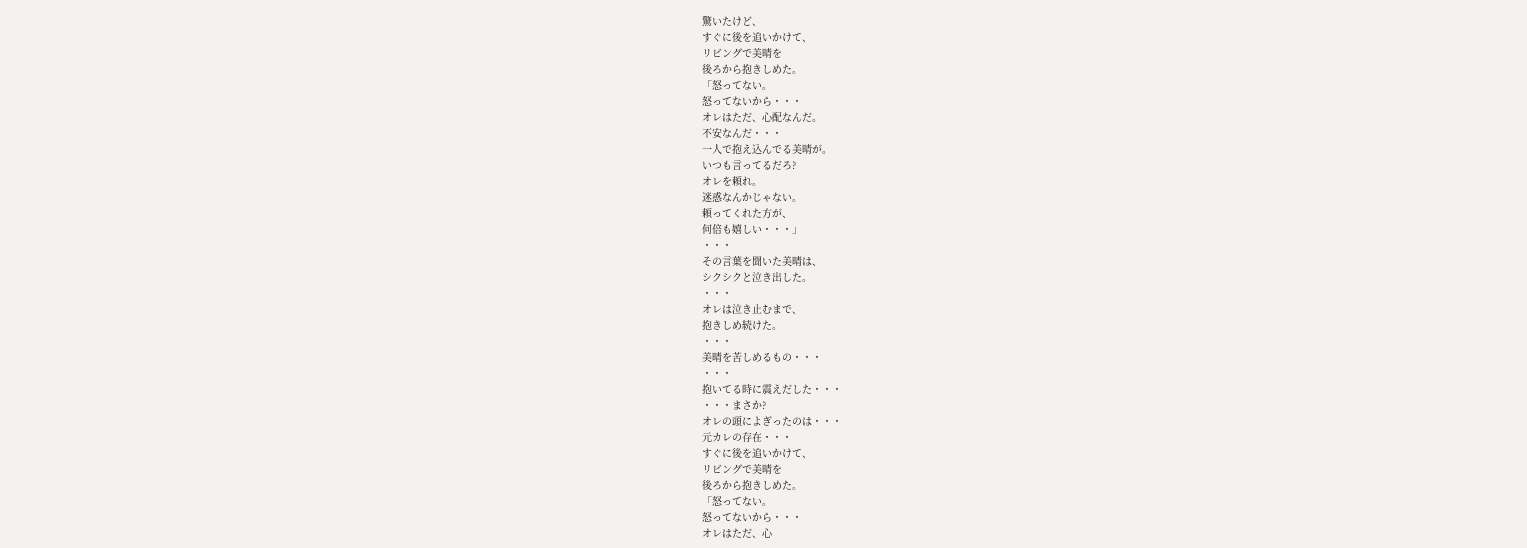驚いたけど、
すぐに後を追いかけて、
リビングで美晴を
後ろから抱きしめた。
「怒ってない。
怒ってないから・・・
オレはただ、心配なんだ。
不安なんだ・・・
一人で抱え込んでる美晴が。
いつも言ってるだろ?
オレを頼れ。
迷惑なんかじゃない。
頼ってくれた方が、
何倍も嬉しい・・・」
・・・
その言葉を聞いた美晴は、
シクシクと泣き出した。
・・・
オレは泣き止むまで、
抱きしめ続けた。
・・・
美晴を苦しめるもの・・・
・・・
抱いてる時に震えだした・・・
・・・まさか?
オレの頭によぎったのは・・・
元カレの存在・・・
すぐに後を追いかけて、
リビングで美晴を
後ろから抱きしめた。
「怒ってない。
怒ってないから・・・
オレはただ、心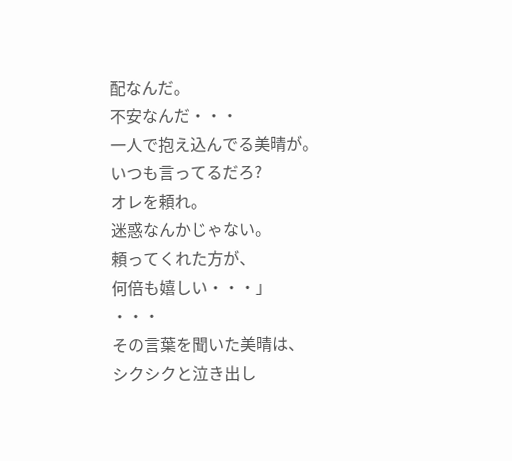配なんだ。
不安なんだ・・・
一人で抱え込んでる美晴が。
いつも言ってるだろ?
オレを頼れ。
迷惑なんかじゃない。
頼ってくれた方が、
何倍も嬉しい・・・」
・・・
その言葉を聞いた美晴は、
シクシクと泣き出し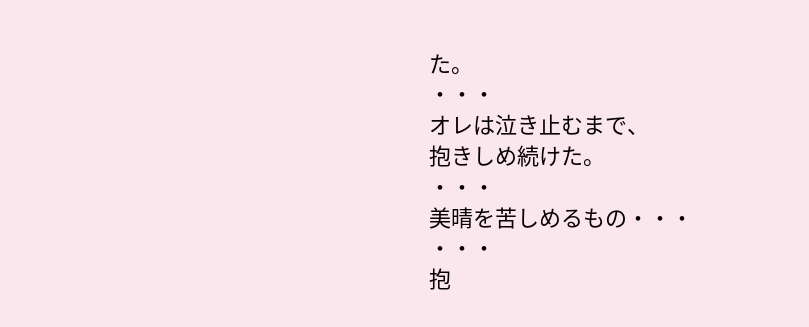た。
・・・
オレは泣き止むまで、
抱きしめ続けた。
・・・
美晴を苦しめるもの・・・
・・・
抱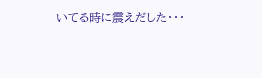いてる時に震えだした・・・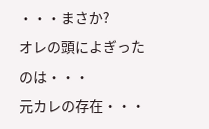・・・まさか?
オレの頭によぎったのは・・・
元カレの存在・・・